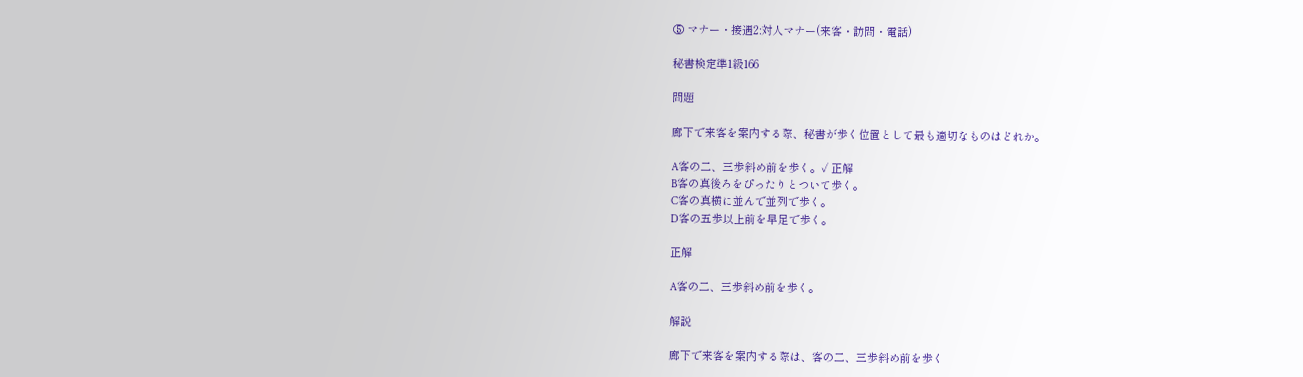⑤ マナー・接遇2:対人マナー(来客・訪問・電話)

秘書検定準1級166

問題

廊下で来客を案内する際、秘書が歩く位置として最も適切なものはどれか。

A客の二、三歩斜め前を歩く。✓ 正解
B客の真後ろをぴったりとついて歩く。
C客の真横に並んで並列で歩く。
D客の五歩以上前を早足で歩く。

正解

A客の二、三歩斜め前を歩く。

解説

廊下で来客を案内する際は、客の二、三歩斜め前を歩く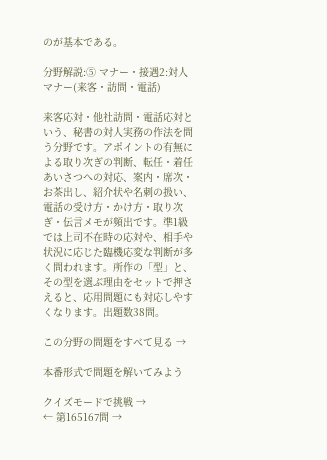のが基本である。

分野解説:⑤ マナー・接遇2:対人マナー(来客・訪問・電話)

来客応対・他社訪問・電話応対という、秘書の対人実務の作法を問う分野です。アポイントの有無による取り次ぎの判断、転任・着任あいさつへの対応、案内・席次・お茶出し、紹介状や名刺の扱い、電話の受け方・かけ方・取り次ぎ・伝言メモが頻出です。準1級では上司不在時の応対や、相手や状況に応じた臨機応変な判断が多く問われます。所作の「型」と、その型を選ぶ理由をセットで押さえると、応用問題にも対応しやすくなります。出題数38問。

この分野の問題をすべて見る →

本番形式で問題を解いてみよう

クイズモードで挑戦 →
← 第165167問 →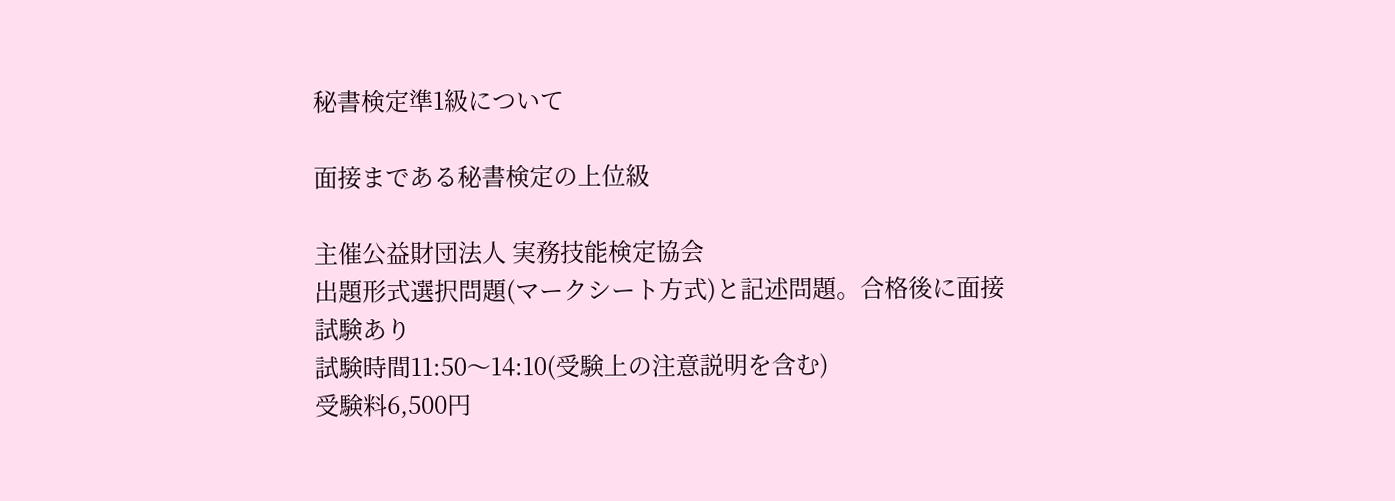秘書検定準1級について

面接まである秘書検定の上位級

主催公益財団法人 実務技能検定協会
出題形式選択問題(マークシート方式)と記述問題。合格後に面接試験あり
試験時間11:50〜14:10(受験上の注意説明を含む)
受験料6,500円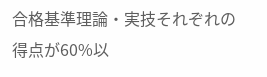合格基準理論・実技それぞれの得点が60%以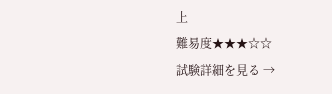上
難易度★★★☆☆
試験詳細を見る →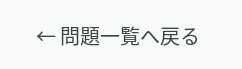← 問題一覧へ戻る